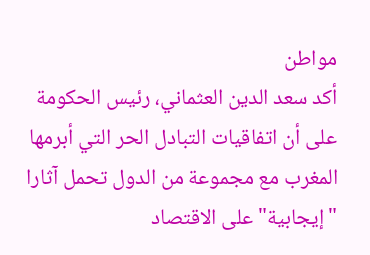مواطن
أكد سعد الدين العثماني، رئيس الحكومة على أن اتفاقيات التبادل الحر التي أبرمها المغرب مع مجموعة من الدول تحمل آثارا "إيجابية" على الاقتصاد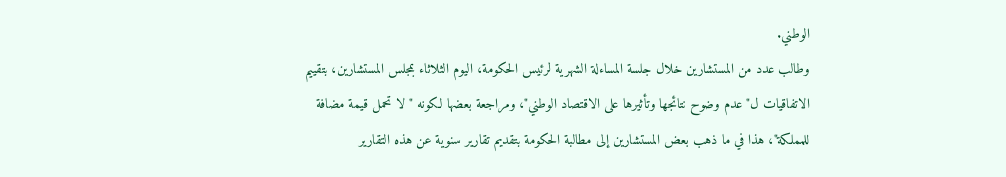الوطني.
وطالب عدد من المستشارين خلال جلسة المساءلة الشهرية لرئيس الحكومة، اليوم الثلاثاء بمجلس المستشارين، بتقييم الاتفاقيات ل"عدم وضوح نتائجها وتأثيرها على الاقتصاد الوطني"، ومراجعة بعضها لكونه "لا تحمل قيمة مضافة للمملكة"، هذا في ما ذهب بعض المستشارين إلى مطالبة الحكومة بتقديم تقارير سنوية عن هذه التقارير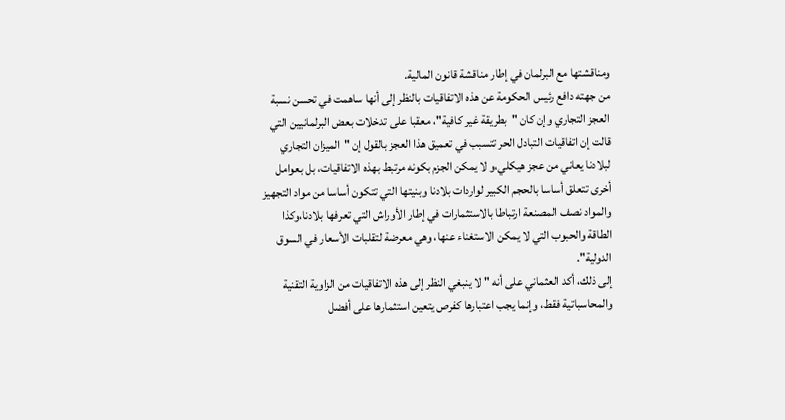ومناقشتها مع البرلمان في إطار مناقشة قانون المالية.
من جهته دافع رئيس الحكومة عن هذه الاتفاقيات بالنظر إلى أنها ساهمت في تحسن نسبة العجز التجاري وإن كان "بطريقة غير كافية"، معقبا على تدخلات بعض البرلمانيين التي قالت إن اتفاقيات التبادل الحر تتسبب في تعميق هذا العجز بالقول إن "الميزان التجاري لبلادنا يعاني من عجز هيكلي،و لا يمكن الجزم بكونه مرتبط بهذه الاتفاقيات، بل بعوامل أخرى تتعلق أساسا بالحجم الكبير لواردات بلادنا وبنيتها التي تتكون أساسا من مواد التجهيز والمواد نصف المصنعة ارتباطا بالاستثمارات في إطار الأوراش التي تعرفها بلادنا،وكذا الطاقة والحبوب التي لا يمكن الاستغناء عنها، وهي معرضة لتقلبات الأسعار في السوق الدولية".
إلى ذلك، أكد العثماني على أنه " لا ينبغي النظر إلى هذه الاتفاقيات من الزاوية التقنية والمحاسباتية فقط، وإنما يجب اعتبارها كفرص يتعين استثمارها على أفضل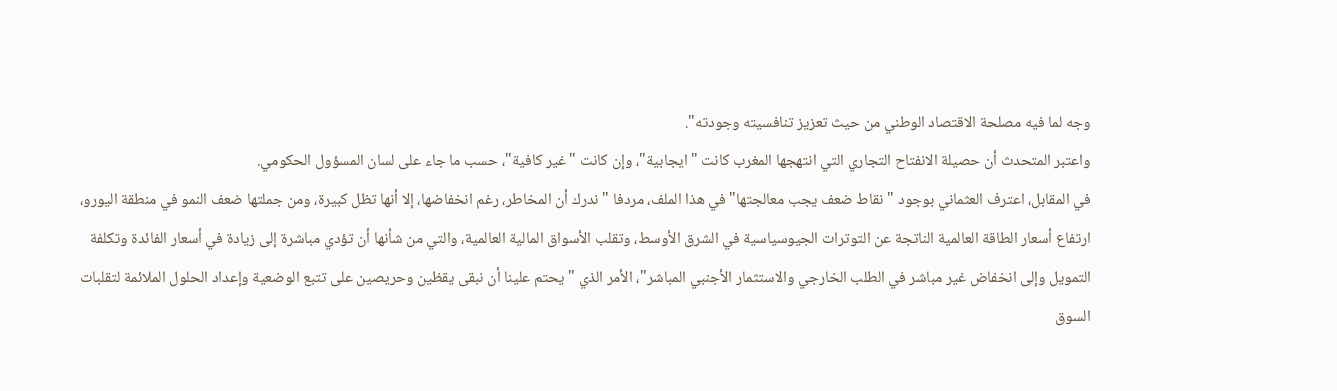وجه لما فيه مصلحة الاقتصاد الوطني من حيث تعزيز تنافسيته وجودته".
واعتبر المتحدث أن حصيلة الانفتاح التجاري التي انتهجها المغرب كانت "ايجابية"، وإن كانت "غير كافية"، حسب ما جاء على لسان المسؤول الحكومي.
في المقابل، اعترف العثماني بوجود "نقاط ضعف يجب معالجتها" في هذا الملف، مردفا " ندرك أن المخاطر، رغم انخفاضها، إلا أنها تظل كبيرة، ومن جملتها ضعف النمو في منطقة اليورو، ارتفاع أسعار الطاقة العالمية الناتجة عن التوترات الجيوسياسية في الشرق الأوسط، وتقلب الأسواق المالية العالمية، والتي من شأنها أن تؤدي مباشرة إلى زيادة في أسعار الفائدة وتكلفة التمويل وإلى انخفاض غير مباشر في الطلب الخارجي والاستثمار الأجنبي المباشر"، الأمر الذي " يحتم علينا أن نبقى يقظين وحريصين على تتبع الوضعية وإعداد الحلول الملائمة لتقلبات السوق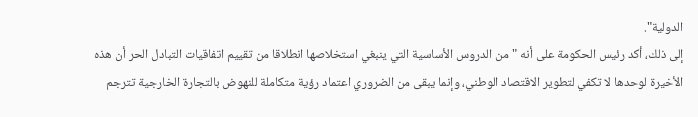الدولية".
إلى ذلك، أكد رئيس الحكومة على أنه "من الدروس الأساسية التي ينبغي استخلاصها انطلاقا من تقييم اتفاقيات التبادل الحر أن هذه الأخيرة لوحدها لا تكفي لتطوير الاقتصاد الوطني، وإنما يبقى من الضروري اعتماد رؤية متكاملة للنهوض بالتجارة الخارجية تترجم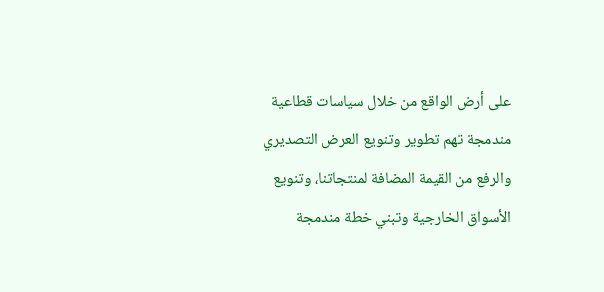على أرض الواقع من خلال سياسات قطاعية مندمجة تهم تطوير وتنويع العرض التصديري والرفع من القيمة المضافة لمنتجاتنا، وتنويع الأسواق الخارجية وتبني خطة مندمجة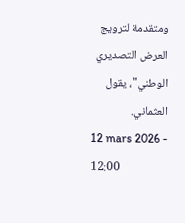ومتقدمة لترويج العرض التصديري الوطني"، يقول العثماني.
12 mars 2026 - 12:00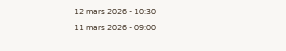12 mars 2026 - 10:30
11 mars 2026 - 09:00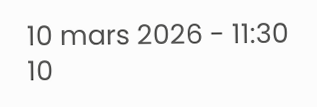10 mars 2026 - 11:30
10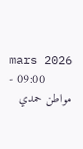mars 2026 - 09:00
مواطن حمدي